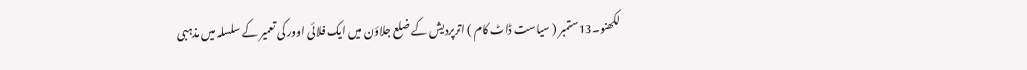لکھنو۔13ستمبر ( سیاست ڈاٹ کام ) اترپردیش کے ضلع جلاؤن میں ایک فلائی اوور کی تعمیر کے سلسلہ میں مذہبی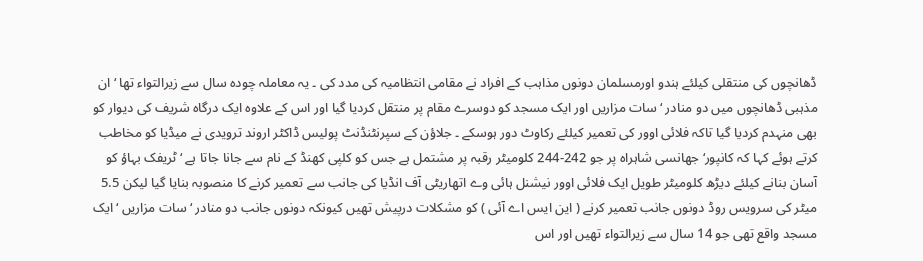ڈھانچوں کی منتقلی کیلئے ہندو اورمسلمان دونوں مذاہب کے افراد نے مقامی انتظامیہ کی مدد کی ۔ یہ معاملہ چودہ سال سے زیرالتواء تھا ‘ ان مذہبی ڈھانچوں میں دو منادر ‘ سات مزاریں اور ایک مسجد کو دوسرے مقام پر منتقل کردیا گیا اور اس کے علاوہ ایک درگاہ شریف کی دیوار کو بھی منہدم کردیا گیا تاکہ فلائی اوور کی تعمیر کیلئے رکاوٹ دور ہوسکے ۔ جلاؤن کے سپرنٹنڈنٹ پولیس ڈاکٹر اروند ترویدی نے میڈیا کو مخاطب کرتے ہوئے کہا کہ کانپور‘ جھانسی شاہراہ پر جو 242-244 کلومیٹر رقبہ پر مشتمل ہے جس کو کلپی کھنڈ کے نام سے جانا جاتا ہے ‘ ٹریفک بہاؤ کو آسان بنانے کیلئے دیڑھ کلومیٹر طویل ایک فلائی اوور نیشنل ہائی وے اتھاریٹی آف انڈیا کی جانب سے تعمیر کرنے کا منصوبہ بنایا گیا لیکن 5.5 میٹر کی سرویس روڈ دونوں جانب تعمیر کرنے ( این ایس اے آئی ) کو مشکلات درپیش تھیں کیونکہ دونوں جانب دو منادر ‘ سات مزاریں ‘ ایک مسجد واقع تھی جو 14 سال سے زیرالتواء تھیں اور اس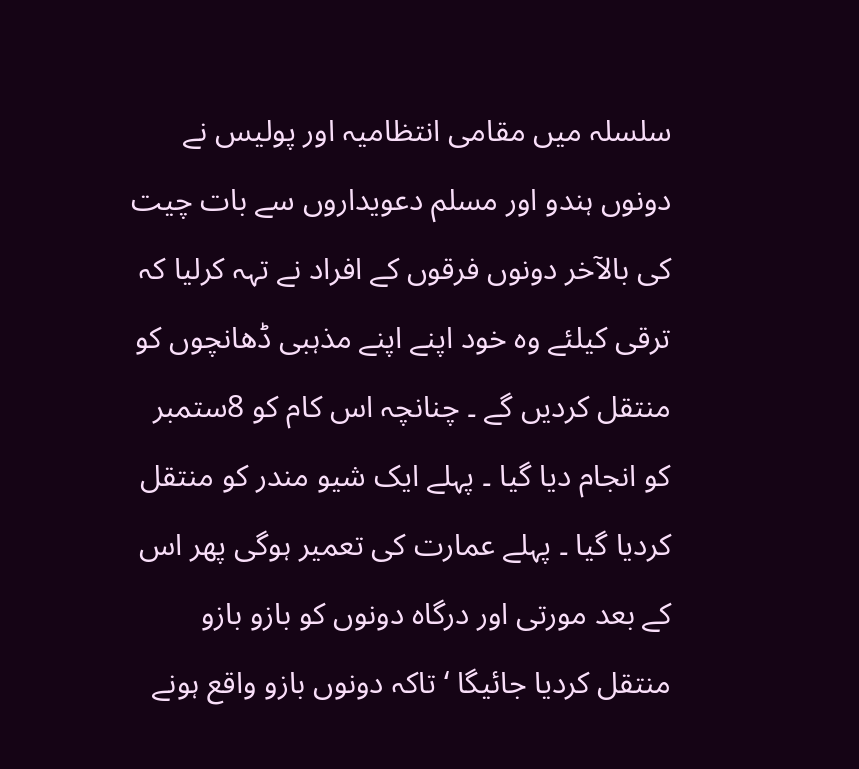سلسلہ میں مقامی انتظامیہ اور پولیس نے دونوں ہندو اور مسلم دعویداروں سے بات چیت کی بالآخر دونوں فرقوں کے افراد نے تہہ کرلیا کہ ترقی کیلئے وہ خود اپنے اپنے مذہبی ڈھانچوں کو منتقل کردیں گے ۔ چنانچہ اس کام کو 8ستمبر کو انجام دیا گیا ۔ پہلے ایک شیو مندر کو منتقل کردیا گیا ۔ پہلے عمارت کی تعمیر ہوگی پھر اس کے بعد مورتی اور درگاہ دونوں کو بازو بازو منتقل کردیا جائیگا ‘ تاکہ دونوں بازو واقع ہونے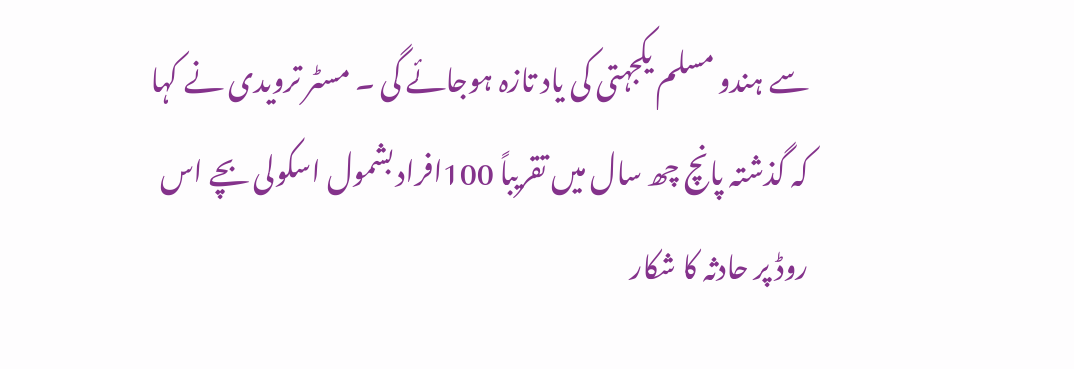سے ہندو مسلم یکجہتی کی یاد تازہ ہوجائے گی ۔ مسٹر ترویدی نے کہا کہ گذشتہ پانچ چھ سال میں تقریباً 100افراد بشمول اسکولی بچے اس روڈ پر حادثہ کا شکار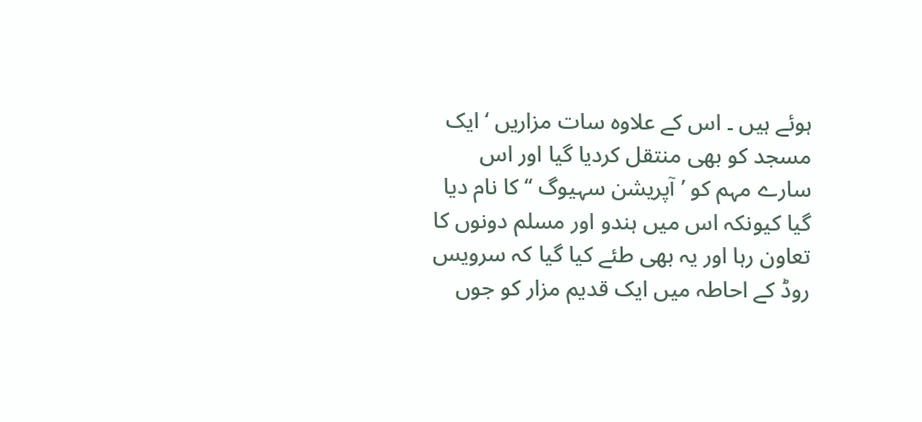ہوئے ہیں ۔ اس کے علاوہ سات مزاریں ‘ ایک مسجد کو بھی منتقل کردیا گیا اور اس سارے مہم کو ’ آپریشن سہیوگ ‘‘ کا نام دیا گیا کیونکہ اس میں ہندو اور مسلم دونوں کا تعاون رہا اور یہ بھی طئے کیا گیا کہ سرویس روڈ کے احاطہ میں ایک قدیم مزار کو جوں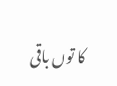کا توں باقی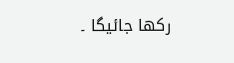رکھا جائیگا ۔